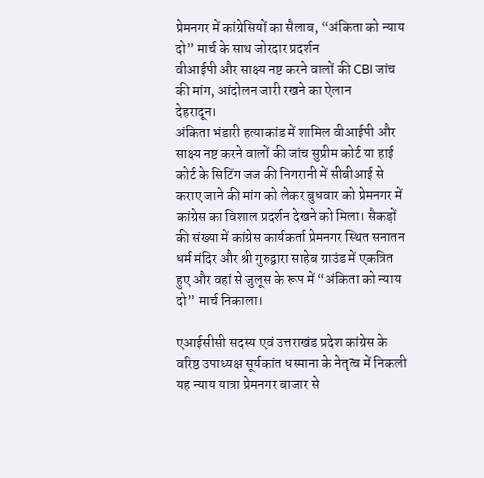प्रेमनगर में कांग्रेसियों का सैलाब, “अंकिता को न्याय दो” मार्च के साथ जोरदार प्रदर्शन
वीआईपी और साक्ष्य नष्ट करने वालों की CBI जांच की मांग, आंदोलन जारी रखने का ऐलान
देहरादून।
अंकिता भंडारी हत्याकांड में शामिल वीआईपी और साक्ष्य नष्ट करने वालों की जांच सुप्रीम कोर्ट या हाई कोर्ट के सिटिंग जज की निगरानी में सीबीआई से कराए जाने की मांग को लेकर बुधवार को प्रेमनगर में कांग्रेस का विशाल प्रदर्शन देखने को मिला। सैकड़ों की संख्या में कांग्रेस कार्यकर्ता प्रेमनगर स्थित सनातन धर्म मंदिर और श्री गुरुद्वारा साहेब ग्राउंड में एकत्रित हुए और वहां से जुलूस के रूप में “अंकिता को न्याय दो” मार्च निकाला।

एआईसीसी सदस्य एवं उत्तराखंड प्रदेश कांग्रेस के वरिष्ठ उपाध्यक्ष सूर्यकांत धस्माना के नेतृत्व में निकली यह न्याय यात्रा प्रेमनगर बाजार से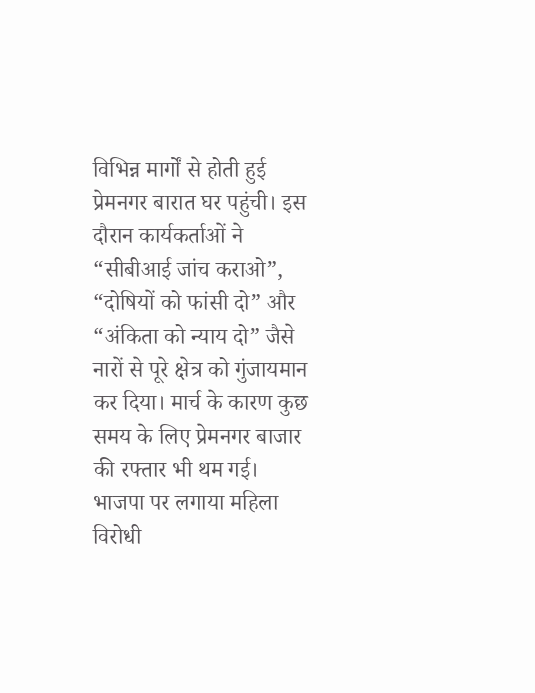विभिन्न मार्गों से होती हुई प्रेमनगर बारात घर पहुंची। इस दौरान कार्यकर्ताओं ने “सीबीआई जांच कराओ”, “दोषियों को फांसी दो” और “अंकिता को न्याय दो” जैसे नारों से पूरे क्षेत्र को गुंजायमान कर दिया। मार्च के कारण कुछ समय के लिए प्रेमनगर बाजार की रफ्तार भी थम गई।
भाजपा पर लगाया महिला विरोधी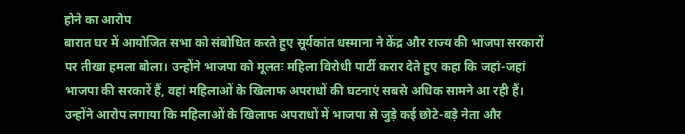होने का आरोप
बारात घर में आयोजित सभा को संबोधित करते हुए सूर्यकांत धस्माना ने केंद्र और राज्य की भाजपा सरकारों पर तीखा हमला बोला। उन्होंने भाजपा को मूलतः महिला विरोधी पार्टी करार देते हुए कहा कि जहां-जहां भाजपा की सरकारें हैं, वहां महिलाओं के खिलाफ अपराधों की घटनाएं सबसे अधिक सामने आ रही हैं। उन्होंने आरोप लगाया कि महिलाओं के खिलाफ अपराधों में भाजपा से जुड़े कई छोटे-बड़े नेता और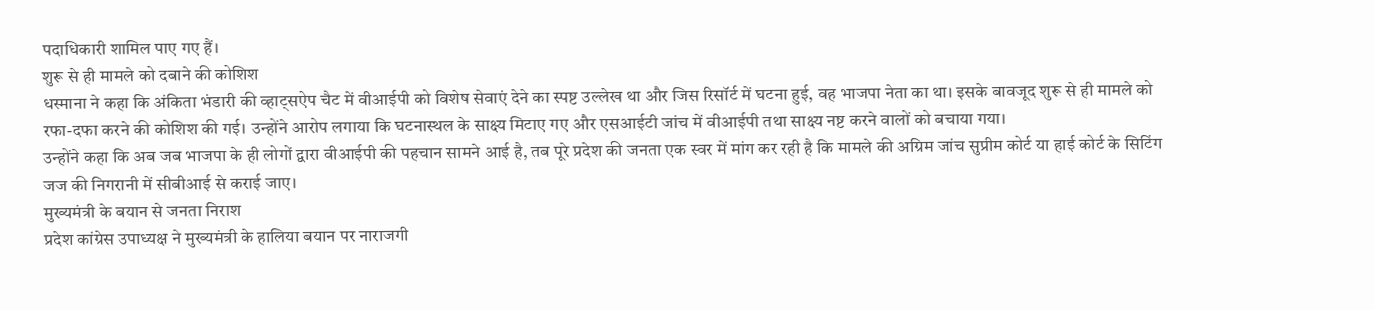पदाधिकारी शामिल पाए गए हैं।
शुरू से ही मामले को दबाने की कोशिश
धस्माना ने कहा कि अंकिता भंडारी की व्हाट्सऐप चैट में वीआईपी को विशेष सेवाएं देने का स्पष्ट उल्लेख था और जिस रिसॉर्ट में घटना हुई, वह भाजपा नेता का था। इसके बावजूद शुरू से ही मामले को रफा-दफा करने की कोशिश की गई। उन्होंने आरोप लगाया कि घटनास्थल के साक्ष्य मिटाए गए और एसआईटी जांच में वीआईपी तथा साक्ष्य नष्ट करने वालों को बचाया गया।
उन्होंने कहा कि अब जब भाजपा के ही लोगों द्वारा वीआईपी की पहचान सामने आई है, तब पूरे प्रदेश की जनता एक स्वर में मांग कर रही है कि मामले की अग्रिम जांच सुप्रीम कोर्ट या हाई कोर्ट के सिटिंग जज की निगरानी में सीबीआई से कराई जाए।
मुख्यमंत्री के बयान से जनता निराश
प्रदेश कांग्रेस उपाध्यक्ष ने मुख्यमंत्री के हालिया बयान पर नाराजगी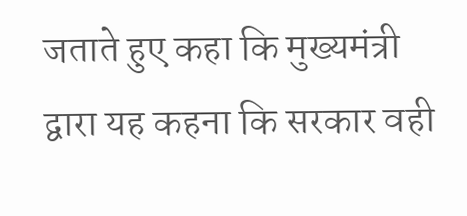जताते हुए कहा कि मुख्यमंत्री द्वारा यह कहना कि सरकार वही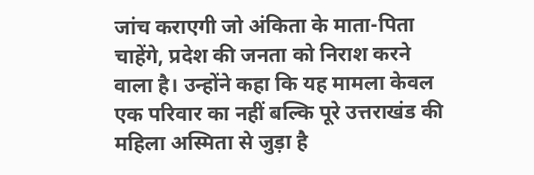जांच कराएगी जो अंकिता के माता-पिता चाहेंगे, प्रदेश की जनता को निराश करने वाला है। उन्होंने कहा कि यह मामला केवल एक परिवार का नहीं बल्कि पूरे उत्तराखंड की महिला अस्मिता से जुड़ा है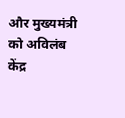और मुख्यमंत्री को अविलंब केंद्र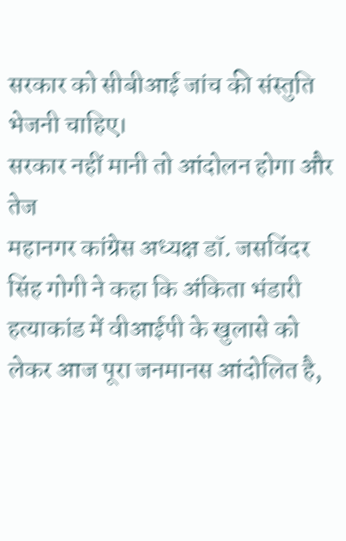सरकार को सीबीआई जांच की संस्तुति भेजनी चाहिए।
सरकार नहीं मानी तो आंदोलन होगा और तेज
महानगर कांग्रेस अध्यक्ष डॉ. जसविंदर सिंह गोगी ने कहा कि अंकिता भंडारी हत्याकांड में वीआईपी के खुलासे को लेकर आज पूरा जनमानस आंदोलित है,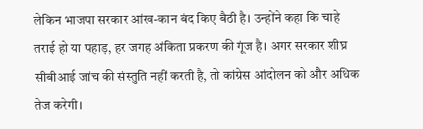लेकिन भाजपा सरकार आंख-कान बंद किए बैठी है। उन्होंने कहा कि चाहे तराई हो या पहाड़, हर जगह अंकिता प्रकरण की गूंज है। अगर सरकार शीघ्र सीबीआई जांच की संस्तुति नहीं करती है, तो कांग्रेस आंदोलन को और अधिक तेज करेगी।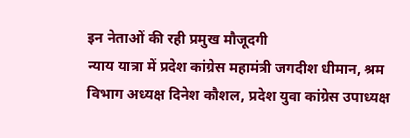इन नेताओं की रही प्रमुख मौजूदगी
न्याय यात्रा में प्रदेश कांग्रेस महामंत्री जगदीश धीमान, श्रम विभाग अध्यक्ष दिनेश कौशल, प्रदेश युवा कांग्रेस उपाध्यक्ष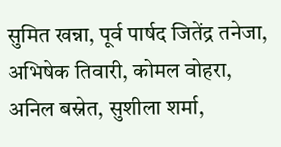सुमित खन्ना, पूर्व पार्षद जितेंद्र तनेजा, अभिषेक तिवारी, कोमल वोहरा, अनिल बस्नेत, सुशीला शर्मा,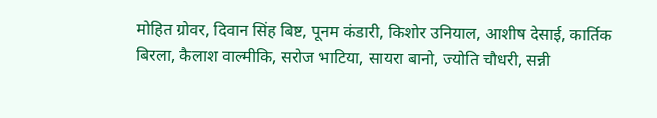मोहित ग्रोवर, दिवान सिंह बिष्ट, पूनम कंडारी, किशोर उनियाल, आशीष देसाई, कार्तिक बिरला, कैलाश वाल्मीकि, सरोज भाटिया, सायरा बानो, ज्योति चौधरी, सन्नी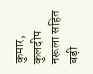कुमार, कुलदीप नरूला सहित बड़ी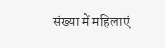संख्या में महिलाएं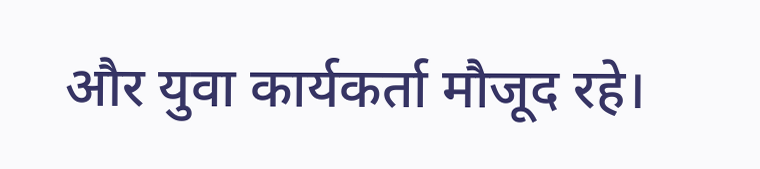और युवा कार्यकर्ता मौजूद रहे।